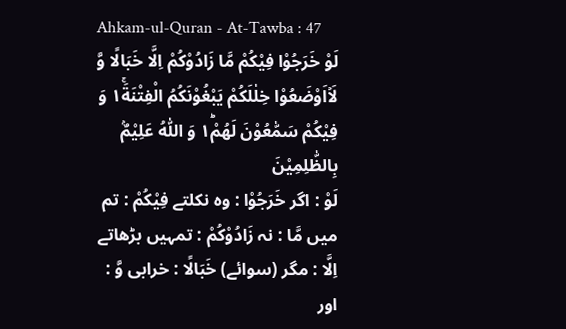Ahkam-ul-Quran - At-Tawba : 47
لَوْ خَرَجُوْا فِیْكُمْ مَّا زَادُوْكُمْ اِلَّا خَبَالًا وَّ لَاۡاَوْضَعُوْا خِلٰلَكُمْ یَبْغُوْنَكُمُ الْفِتْنَةَ١ۚ وَ فِیْكُمْ سَمّٰعُوْنَ لَهُمْ١ؕ وَ اللّٰهُ عَلِیْمٌۢ بِالظّٰلِمِیْنَ
لَوْ : اگر خَرَجُوْا : وہ نکلتے فِيْكُمْ : تم میں مَّا : نہ زَادُوْكُمْ : تمہیں بڑھاتے اِلَّا : مگر (سوائے) خَبَالًا : خرابی وَّ : اور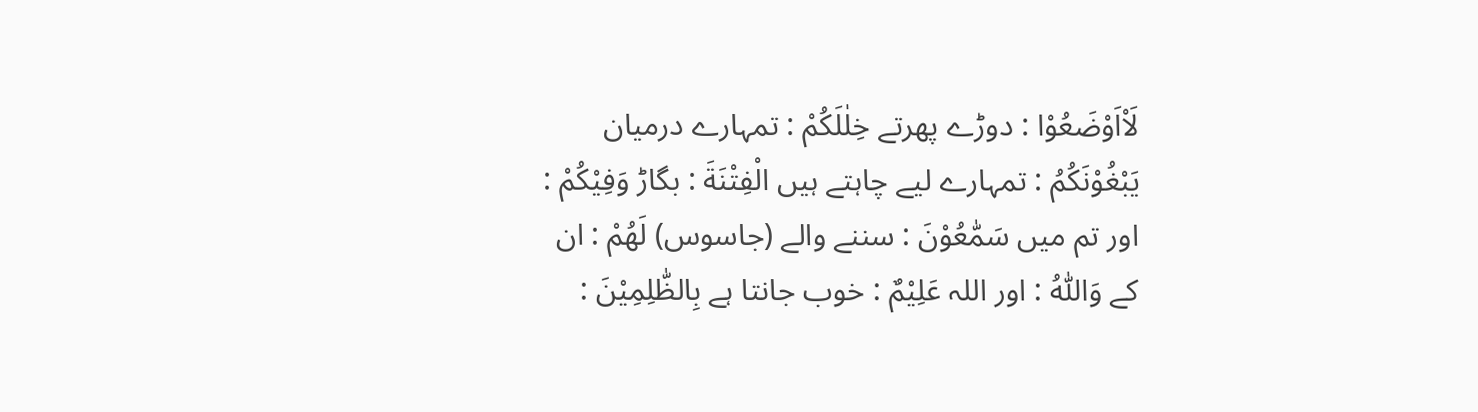لَا۟اَوْضَعُوْا : دوڑے پھرتے خِلٰلَكُمْ : تمہارے درمیان يَبْغُوْنَكُمُ : تمہارے لیے چاہتے ہیں الْفِتْنَةَ : بگاڑ وَفِيْكُمْ : اور تم میں سَمّٰعُوْنَ : سننے والے (جاسوس) لَهُمْ : ان کے وَاللّٰهُ : اور اللہ عَلِيْمٌ : خوب جانتا ہے بِالظّٰلِمِيْنَ :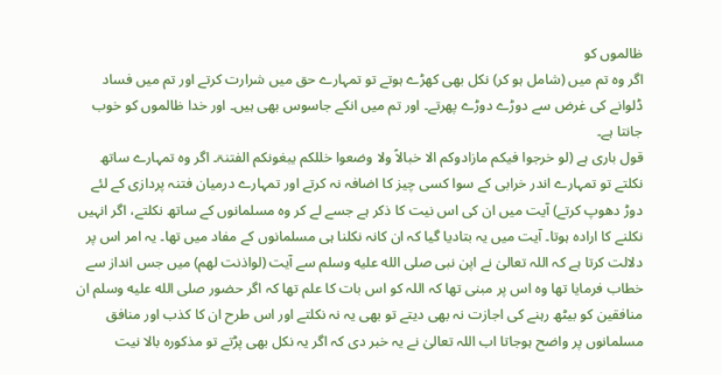ظالموں کو
اگر وہ تم میں (شامل ہو کر) نکل بھی کھڑے ہوتے تو تمہارے حق میں شرارت کرتے اور تم میں فساد ڈلوانے کی غرض سے دوڑے دوڑے پھرتے۔ اور تم میں انکے جاسوس بھی ہیں۔ اور خدا ظالموں کو خوب جانتا ہے۔
قول باری ہے (لو خرجوا فیکم مازادوکم الا خبالاً ولا وضعوا خللکم یبغونکم الفتنۃ۔ اگر وہ تمہارے ساتھ نکلتے تو تمہارے اندر خرابی کے سوا کسی چیز کا اضافہ نہ کرتے اور تمہارے درمیان فتنہ پردازی کے لئے دوڑ دھوپ کرتے) آیت میں ان کی اس نیت کا ذکر ہے جسے لے کر وہ مسلمانوں کے ساتھ نکلتے، اگر انہیں نکلنے کا ارادہ ہوتا۔ آیت میں یہ بتادیا گیا کہ ان کانہ نکلنا ہی مسلمانوں کے مفاد میں تھا۔ یہ امر اس پر دلالت کرتا ہے کہ اللہ تعالیٰ نے اپن نبی صلى الله عليه وسلم سے آیت (لواذنت لھم) میں جس انداز سے خطاب فرمایا تھا وہ اس پر مبنی تھا کہ اللہ کو اس بات کا علم تھا کہ اگر حضور صلى الله عليه وسلم ان منافقین کو بیٹھ رہنے کی اجازت نہ بھی دیتے تو بھی یہ نہ نکلتے اور اس طرح ان کا کذب اور منافق مسلمانوں پر واضح ہوجاتا اب اللہ تعالیٰ نے یہ خبر دی کہ اگر یہ نکل بھی پڑتے تو مذکورہ بالا نیت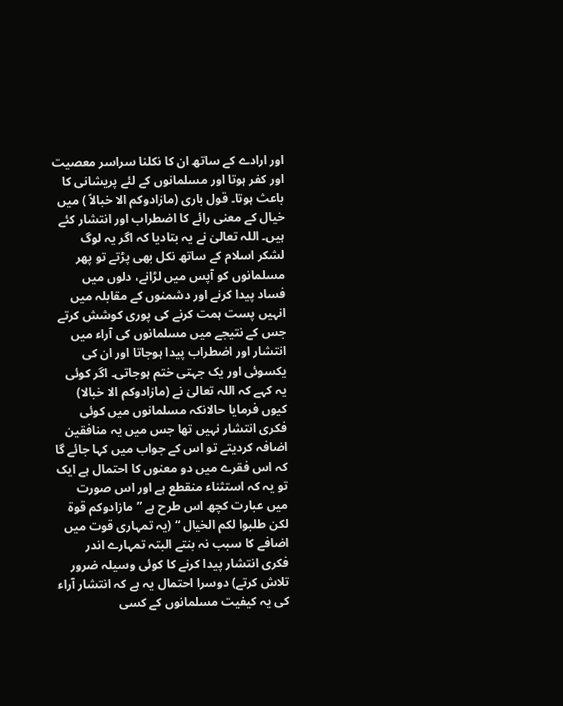اور ارادے کے ساتھ ان کا نکلنا سراسر معصیت اور کفر ہوتا اور مسلمانوں کے لئے پریشانی کا باعث ہوتا۔ قول باری (مازادوکم الا خبالاً ) میں خیال کے معنی رائے کا اضطراب اور انتشار کئے ہیں۔ اللہ تعالیٰ نے یہ بتادیا کہ اگر یہ لوگ لشکر اسلام کے ساتھ نکل بھی پڑتے تو پھر مسلمانوں کو آپس میں لڑانے، دلوں میں فساد پیدا کرنے اور دشمنوں کے مقابلہ میں انہیں پست ہمت کرنے کی پوری کوشش کرتے جس کے نتیجے میں مسلمانوں کی آراء میں انتشار اور اضطراب پیدا ہوجاتا اور ان کی یکسوئی اور یک جہتی ختم ہوجاتی۔ اگر کوئی یہ کہے کہ اللہ تعالیٰ نے (مازادوکم الا خبالا) کیوں فرمایا حالانکہ مسلمانوں میں کوئی فکری انتشار نہیں تھا جس میں یہ منافقین اضافہ کردیتے تو اس کے جواب میں کہا جائے گا کہ اس فقرے میں دو معنوں کا احتمال ہے ایک تو یہ کہ استثناء منقطع ہے اور اس صورت میں عبارت کچھ اس طرح ہے ” مازادوکم قوۃ لکن طلبوا لکم الخیال “ (یہ تمہاری قوت میں اضافے کا سبب نہ بنتے البتہ تمہارے اندر فکری انتشار پیدا کرنے کا کوئی وسیلہ ضرور تلاش کرتے) دوسرا احتمال یہ ہے کہ انتشار آراء کی یہ کیفیت مسلمانوں کے کسی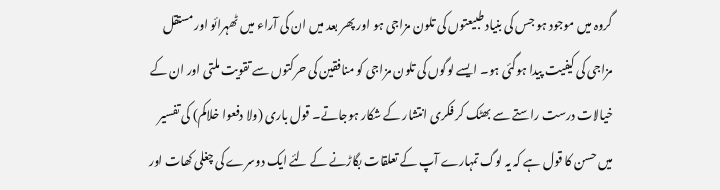گروہ میں موجود ہو جس کی بنیاد طبیعتوں کی تلون مزاجی ہو اور پھر بعد میں ان کی آراء میں ٹھہرائو اور مستقل مزاجی کی کیفیت پیدا ہوگئی ہو۔ ایسے لوگوں کی تلون مزاجی کو منافقین کی حرکتوں سے تقویت ملتی اور ان کے خیالات درست راستے سے بھٹک کر فکری انتشار کے شکار ہوجاتے۔ قول باری (ولا دفعوا خلاکم) کی تفسیر میں حسن کا قول ہے کہ یہ لوگ تمہارے آپ کے تعلقات بگاڑنے کے لئے ایک دوسرے کی چغلی کھات اور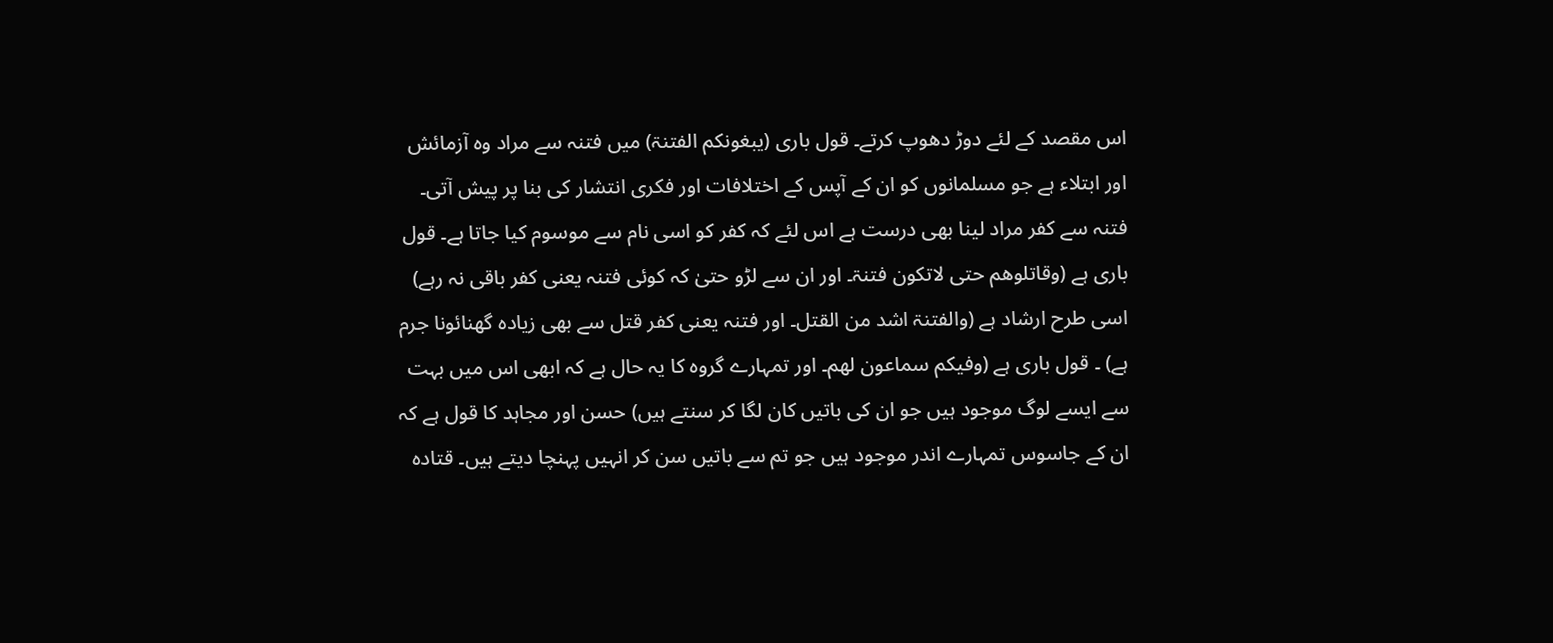اس مقصد کے لئے دوڑ دھوپ کرتے۔ قول باری (یبغونکم الفتنۃ) میں فتنہ سے مراد وہ آزمائش اور ابتلاء ہے جو مسلمانوں کو ان کے آپس کے اختلافات اور فکری انتشار کی بنا پر پیش آتی۔ فتنہ سے کفر مراد لینا بھی درست ہے اس لئے کہ کفر کو اسی نام سے موسوم کیا جاتا ہے۔ قول باری ہے (وقاتلوھم حتی لاتکون فتنۃ۔ اور ان سے لڑو حتیٰ کہ کوئی فتنہ یعنی کفر باقی نہ رہے) اسی طرح ارشاد ہے (والفتنۃ اشد من القتل۔ اور فتنہ یعنی کفر قتل سے بھی زیادہ گھنائونا جرم ہے) ۔ قول باری ہے (وفیکم سماعون لھم۔ اور تمہارے گروہ کا یہ حال ہے کہ ابھی اس میں بہت سے ایسے لوگ موجود ہیں جو ان کی باتیں کان لگا کر سنتے ہیں) حسن اور مجاہد کا قول ہے کہ ان کے جاسوس تمہارے اندر موجود ہیں جو تم سے باتیں سن کر انہیں پہنچا دیتے ہیں۔ قتادہ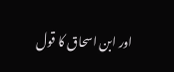اور ابن اسحاق کا قول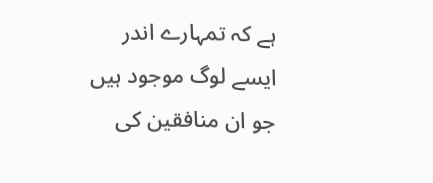ہے کہ تمہارے اندر ایسے لوگ موجود ہیں جو ان منافقین کی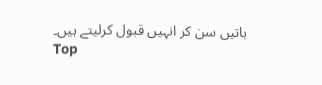باتیں سن کر انہیں قبول کرلیتے ہیں۔
Top